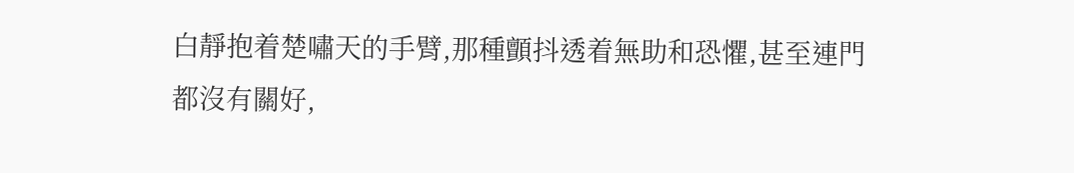白靜抱着楚嘯天的手臂,那種顫抖透着無助和恐懼,甚至連門都沒有關好,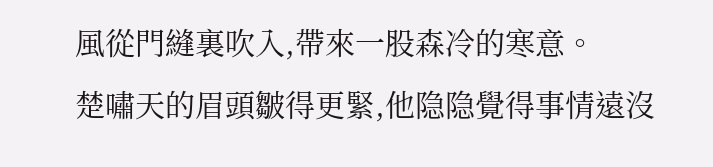風從門縫裏吹入,帶來一股森冷的寒意。
楚嘯天的眉頭皺得更緊,他隐隐覺得事情遠沒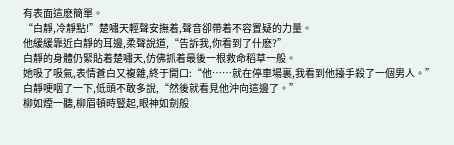有表面這麽簡單。
“白靜,冷靜點!”楚嘯天輕聲安撫着,聲音卻帶着不容置疑的力量。
他緩緩靠近白靜的耳邊,柔聲說道,“告訴我,你看到了什麽?”
白靜的身體仍緊貼着楚嘯天,仿佛抓着最後一根救命稻草一般。
她吸了吸氣,表情蒼白又複雜,終于開口:“他……就在停車場裏,我看到他擡手殺了一個男人。”
白靜哽咽了一下,低頭不敢多說,“然後就看見他沖向這邊了。”
柳如煙一聽,柳眉頓時豎起,眼神如劍般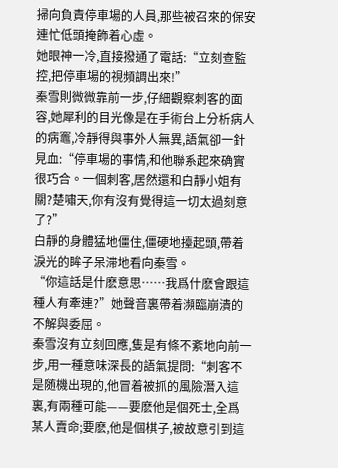掃向負責停車場的人員,那些被召來的保安連忙低頭掩飾着心虛。
她眼神一冷,直接撥通了電話:“立刻查監控,把停車場的視頻調出來!”
秦雪則微微靠前一步,仔細觀察刺客的面容,她犀利的目光像是在手術台上分析病人的病竈,冷靜得與事外人無異,語氣卻一針見血:“停車場的事情,和他聯系起來确實很巧合。一個刺客,居然還和白靜小姐有關?楚嘯天,你有沒有覺得這一切太過刻意了?”
白靜的身體猛地僵住,僵硬地擡起頭,帶着淚光的眸子呆滞地看向秦雪。
“你這話是什麽意思……我爲什麽會跟這種人有牽連?”她聲音裏帶着瀕臨崩潰的不解與委屈。
秦雪沒有立刻回應,隻是有條不紊地向前一步,用一種意味深長的語氣提問:“刺客不是随機出現的,他冒着被抓的風險潛入這裏,有兩種可能——要麽他是個死士,全爲某人賣命;要麽,他是個棋子,被故意引到這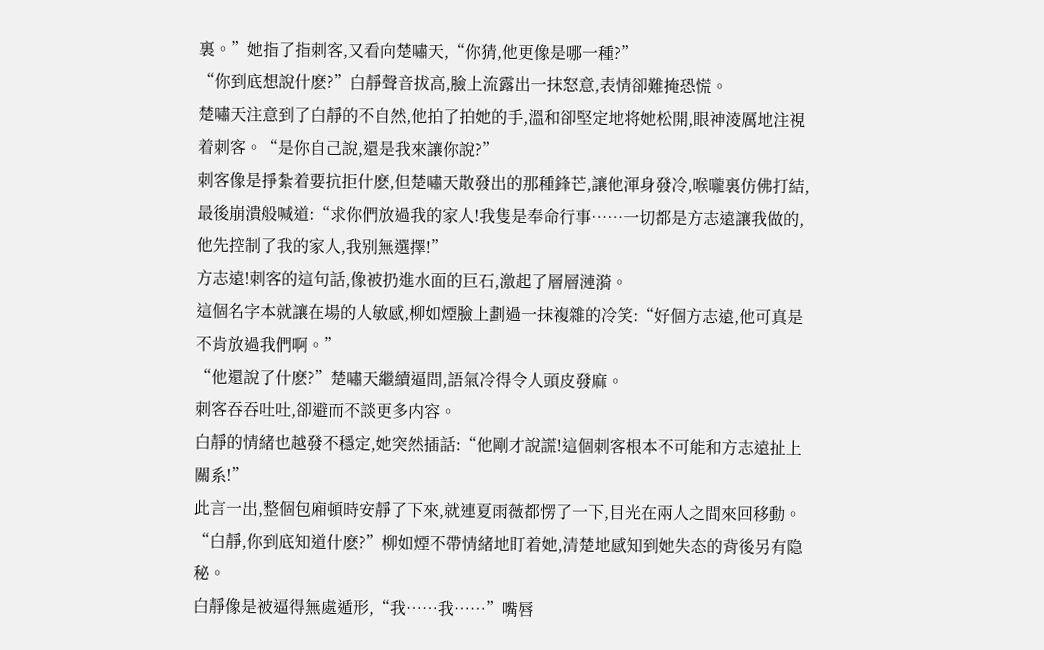裏。”她指了指刺客,又看向楚嘯天,“你猜,他更像是哪一種?”
“你到底想說什麽?”白靜聲音拔高,臉上流露出一抹怒意,表情卻難掩恐慌。
楚嘯天注意到了白靜的不自然,他拍了拍她的手,溫和卻堅定地将她松開,眼神淩厲地注視着刺客。“是你自己說,還是我來讓你說?”
刺客像是掙紮着要抗拒什麽,但楚嘯天散發出的那種鋒芒,讓他渾身發冷,喉嚨裏仿佛打結,最後崩潰般喊道:“求你們放過我的家人!我隻是奉命行事……一切都是方志遠讓我做的,他先控制了我的家人,我别無選擇!”
方志遠!刺客的這句話,像被扔進水面的巨石,激起了層層漣漪。
這個名字本就讓在場的人敏感,柳如煙臉上劃過一抹複雜的冷笑:“好個方志遠,他可真是不肯放過我們啊。”
“他還說了什麽?”楚嘯天繼續逼問,語氣冷得令人頭皮發麻。
刺客吞吞吐吐,卻避而不談更多内容。
白靜的情緒也越發不穩定,她突然插話:“他剛才說謊!這個刺客根本不可能和方志遠扯上關系!”
此言一出,整個包廂頓時安靜了下來,就連夏雨薇都愣了一下,目光在兩人之間來回移動。
“白靜,你到底知道什麽?”柳如煙不帶情緒地盯着她,清楚地感知到她失态的背後另有隐秘。
白靜像是被逼得無處遁形,“我……我……”嘴唇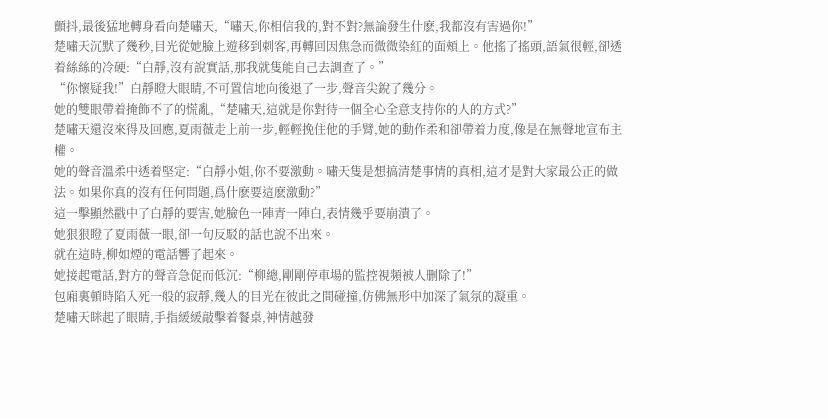顫抖,最後猛地轉身看向楚嘯天,“嘯天,你相信我的,對不對?無論發生什麽,我都沒有害過你!”
楚嘯天沉默了幾秒,目光從她臉上遊移到刺客,再轉回因焦急而微微染紅的面頰上。他搖了搖頭,語氣很輕,卻透着絲絲的冷硬:“白靜,沒有說實話,那我就隻能自己去調查了。”
“你懷疑我!”白靜瞪大眼睛,不可置信地向後退了一步,聲音尖銳了幾分。
她的雙眼帶着掩飾不了的慌亂,“楚嘯天,這就是你對待一個全心全意支持你的人的方式?”
楚嘯天還沒來得及回應,夏雨薇走上前一步,輕輕挽住他的手臂,她的動作柔和卻帶着力度,像是在無聲地宣布主權。
她的聲音溫柔中透着堅定:“白靜小姐,你不要激動。嘯天隻是想搞清楚事情的真相,這才是對大家最公正的做法。如果你真的沒有任何問題,爲什麽要這麽激動?”
這一擊顯然戳中了白靜的要害,她臉色一陣青一陣白,表情幾乎要崩潰了。
她狠狠瞪了夏雨薇一眼,卻一句反駁的話也說不出來。
就在這時,柳如煙的電話響了起來。
她接起電話,對方的聲音急促而低沉:“柳總,剛剛停車場的監控視頻被人删除了!”
包廂裏頓時陷入死一般的寂靜,幾人的目光在彼此之間碰撞,仿佛無形中加深了氣氛的凝重。
楚嘯天眯起了眼睛,手指緩緩敲擊着餐桌,神情越發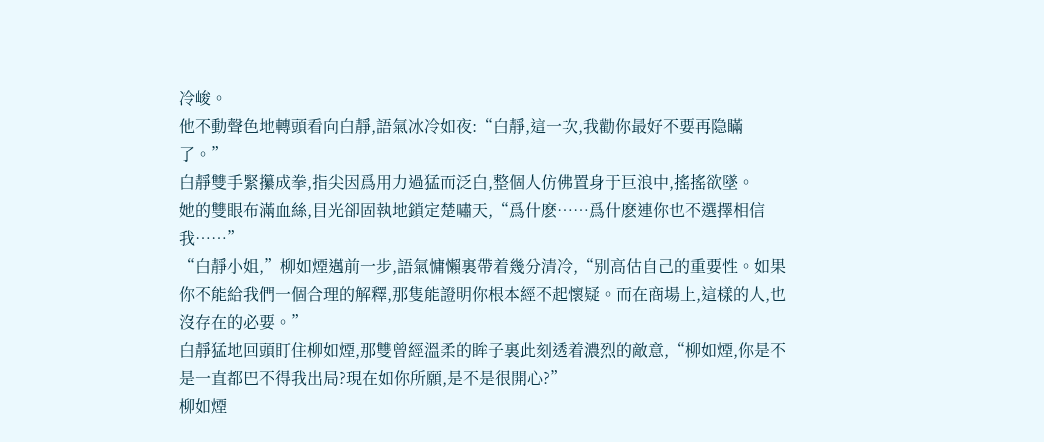冷峻。
他不動聲色地轉頭看向白靜,語氣冰冷如夜:“白靜,這一次,我勸你最好不要再隐瞞了。”
白靜雙手緊攥成拳,指尖因爲用力過猛而泛白,整個人仿佛置身于巨浪中,搖搖欲墜。
她的雙眼布滿血絲,目光卻固執地鎖定楚嘯天,“爲什麽……爲什麽連你也不選擇相信我……”
“白靜小姐,”柳如煙邁前一步,語氣慵懶裏帶着幾分清冷,“别高估自己的重要性。如果你不能給我們一個合理的解釋,那隻能證明你根本經不起懷疑。而在商場上,這樣的人,也沒存在的必要。”
白靜猛地回頭盯住柳如煙,那雙曾經溫柔的眸子裏此刻透着濃烈的敵意,“柳如煙,你是不是一直都巴不得我出局?現在如你所願,是不是很開心?”
柳如煙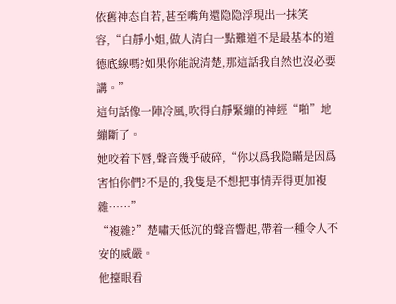依舊神态自若,甚至嘴角還隐隐浮現出一抹笑容,“白靜小姐,做人清白一點難道不是最基本的道德底線嗎?如果你能說清楚,那這話我自然也沒必要講。”
這句話像一陣冷風,吹得白靜緊繃的神經“啪”地繃斷了。
她咬着下唇,聲音幾乎破碎,“你以爲我隐瞞是因爲害怕你們?不是的,我隻是不想把事情弄得更加複雜……”
“複雜?”楚嘯天低沉的聲音響起,帶着一種令人不安的威嚴。
他擡眼看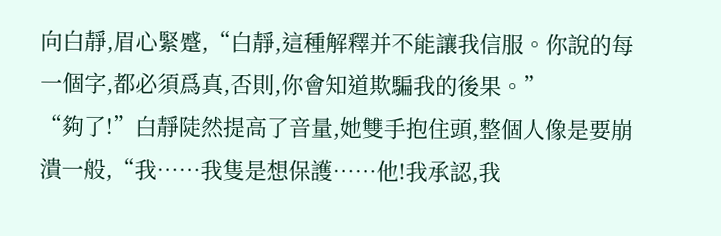向白靜,眉心緊蹙,“白靜,這種解釋并不能讓我信服。你說的每一個字,都必須爲真,否則,你會知道欺騙我的後果。”
“夠了!”白靜陡然提高了音量,她雙手抱住頭,整個人像是要崩潰一般,“我……我隻是想保護……他!我承認,我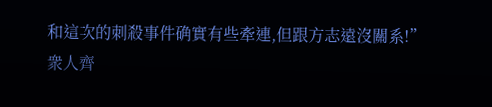和這次的刺殺事件确實有些牽連,但跟方志遠沒關系!”
衆人齊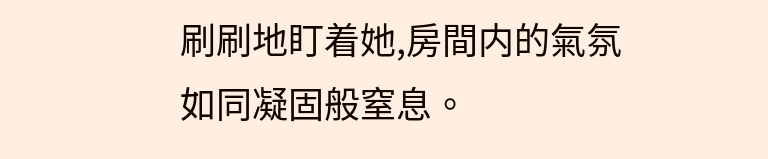刷刷地盯着她,房間内的氣氛如同凝固般窒息。